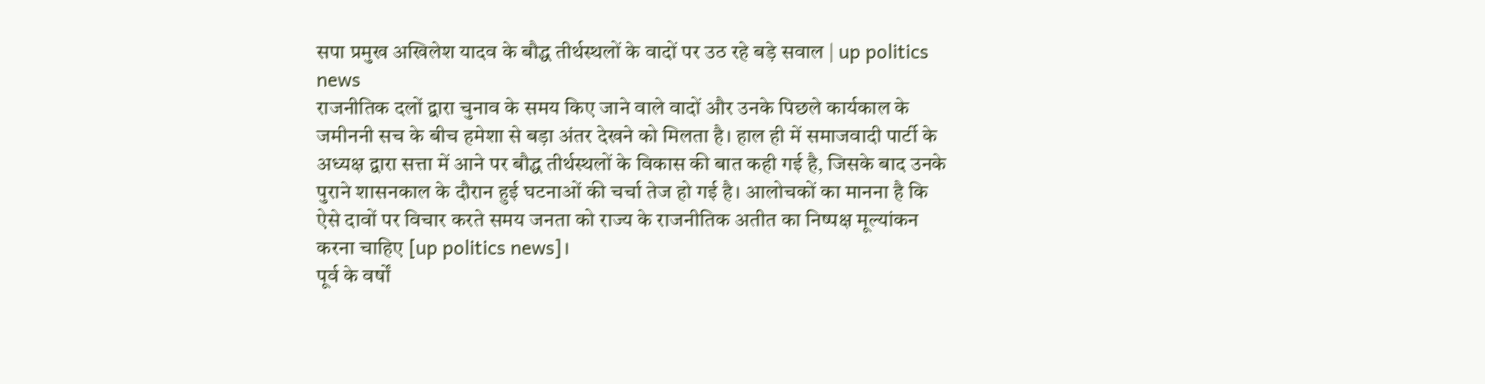सपा प्रमुख अखिलेश यादव के बौद्ध तीर्थस्थलों के वादों पर उठ रहे बड़े सवाल | up politics news
राजनीतिक दलों द्वारा चुनाव के समय किए जाने वाले वादों और उनके पिछले कार्यकाल के जमीननी सच के बीच हमेशा से बड़ा अंतर देखने को मिलता है। हाल ही में समाजवादी पार्टी के अध्यक्ष द्वारा सत्ता में आने पर बौद्ध तीर्थस्थलों के विकास की बात कही गई है, जिसके बाद उनके पुराने शासनकाल के दौरान हुई घटनाओं की चर्चा तेज हो गई है। आलोचकों का मानना है कि ऐसे दावों पर विचार करते समय जनता को राज्य के राजनीतिक अतीत का निष्पक्ष मूल्यांकन करना चाहिए [up politics news]।
पूर्व के वर्षों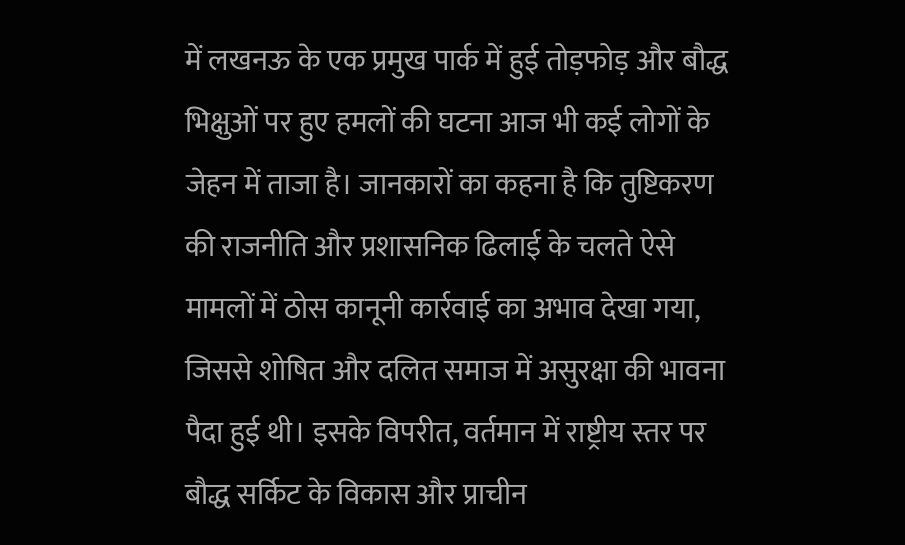में लखनऊ के एक प्रमुख पार्क में हुई तोड़फोड़ और बौद्ध भिक्षुओं पर हुए हमलों की घटना आज भी कई लोगों के जेहन में ताजा है। जानकारों का कहना है कि तुष्टिकरण की राजनीति और प्रशासनिक ढिलाई के चलते ऐसे मामलों में ठोस कानूनी कार्रवाई का अभाव देखा गया, जिससे शोषित और दलित समाज में असुरक्षा की भावना पैदा हुई थी। इसके विपरीत, वर्तमान में राष्ट्रीय स्तर पर बौद्ध सर्किट के विकास और प्राचीन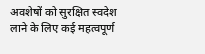अवशेषों को सुरक्षित स्वदेश लाने के लिए कई महत्वपूर्ण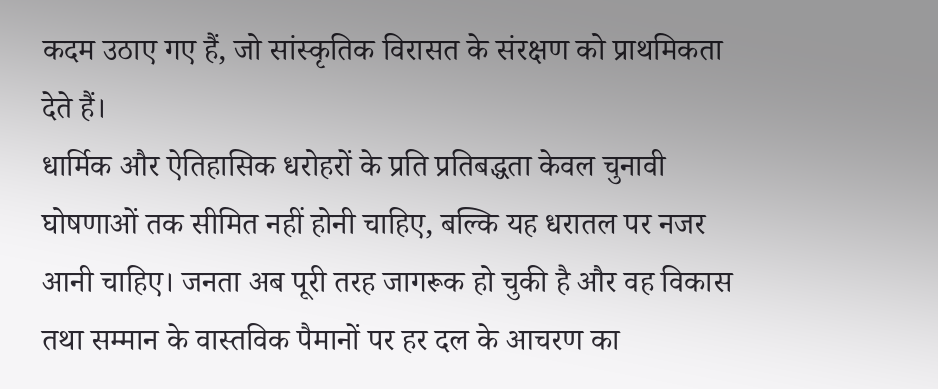कदम उठाए गए हैं, जो सांस्कृतिक विरासत के संरक्षण को प्राथमिकता देते हैं।
धार्मिक और ऐतिहासिक धरोहरों के प्रति प्रतिबद्धता केवल चुनावी घोषणाओं तक सीमित नहीं होनी चाहिए, बल्कि यह धरातल पर नजर आनी चाहिए। जनता अब पूरी तरह जागरूक हो चुकी है और वह विकास तथा सम्मान के वास्तविक पैमानों पर हर दल के आचरण का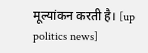मूल्यांकन करती है। [up politics news]